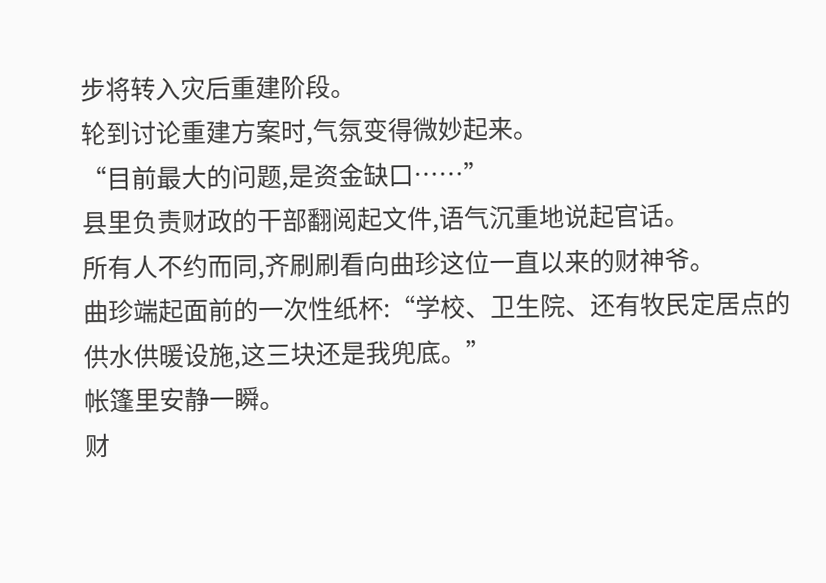步将转入灾后重建阶段。
轮到讨论重建方案时,气氛变得微妙起来。
“目前最大的问题,是资金缺口……”
县里负责财政的干部翻阅起文件,语气沉重地说起官话。
所有人不约而同,齐刷刷看向曲珍这位一直以来的财神爷。
曲珍端起面前的一次性纸杯:“学校、卫生院、还有牧民定居点的供水供暖设施,这三块还是我兜底。”
帐篷里安静一瞬。
财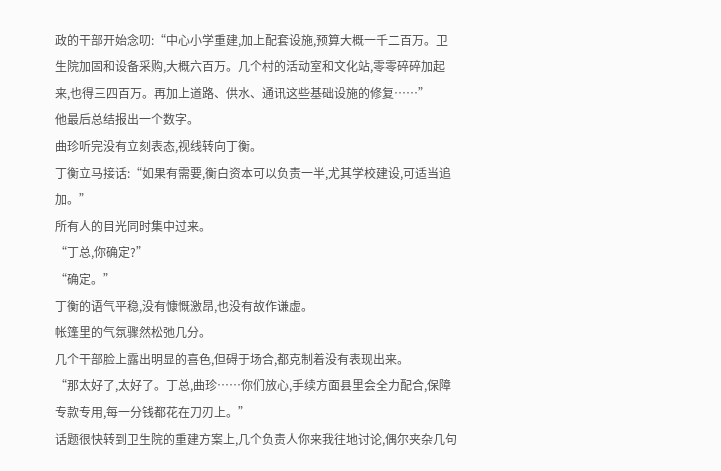政的干部开始念叨:“中心小学重建,加上配套设施,预算大概一千二百万。卫生院加固和设备采购,大概六百万。几个村的活动室和文化站,零零碎碎加起来,也得三四百万。再加上道路、供水、通讯这些基础设施的修复……”
他最后总结报出一个数字。
曲珍听完没有立刻表态,视线转向丁衡。
丁衡立马接话:“如果有需要,衡白资本可以负责一半,尤其学校建设,可适当追加。”
所有人的目光同时集中过来。
“丁总,你确定?”
“确定。”
丁衡的语气平稳,没有慷慨激昂,也没有故作谦虚。
帐篷里的气氛骤然松弛几分。
几个干部脸上露出明显的喜色,但碍于场合,都克制着没有表现出来。
“那太好了,太好了。丁总,曲珍……你们放心,手续方面县里会全力配合,保障专款专用,每一分钱都花在刀刃上。”
话题很快转到卫生院的重建方案上,几个负责人你来我往地讨论,偶尔夹杂几句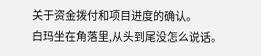关于资金拨付和项目进度的确认。
白玛坐在角落里,从头到尾没怎么说话。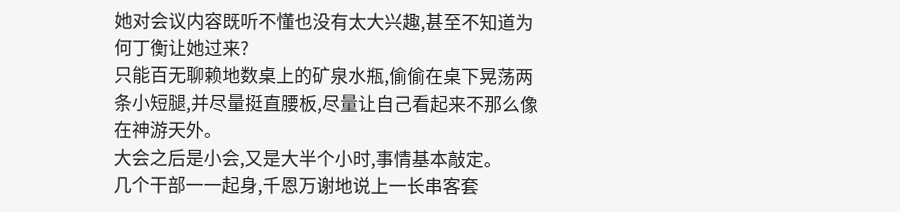她对会议内容既听不懂也没有太大兴趣,甚至不知道为何丁衡让她过来?
只能百无聊赖地数桌上的矿泉水瓶,偷偷在桌下晃荡两条小短腿,并尽量挺直腰板,尽量让自己看起来不那么像在神游天外。
大会之后是小会,又是大半个小时,事情基本敲定。
几个干部一一起身,千恩万谢地说上一长串客套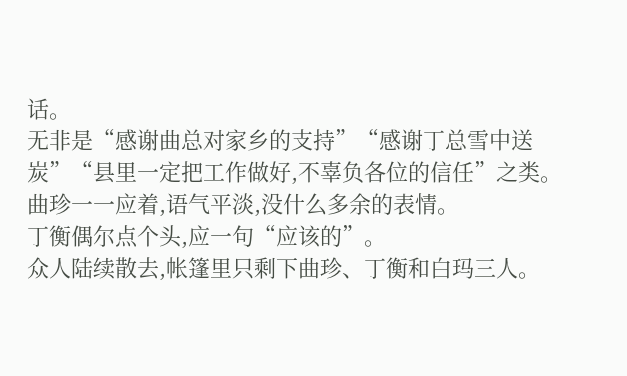话。
无非是“感谢曲总对家乡的支持”“感谢丁总雪中送炭”“县里一定把工作做好,不辜负各位的信任”之类。
曲珍一一应着,语气平淡,没什么多余的表情。
丁衡偶尔点个头,应一句“应该的”。
众人陆续散去,帐篷里只剩下曲珍、丁衡和白玛三人。